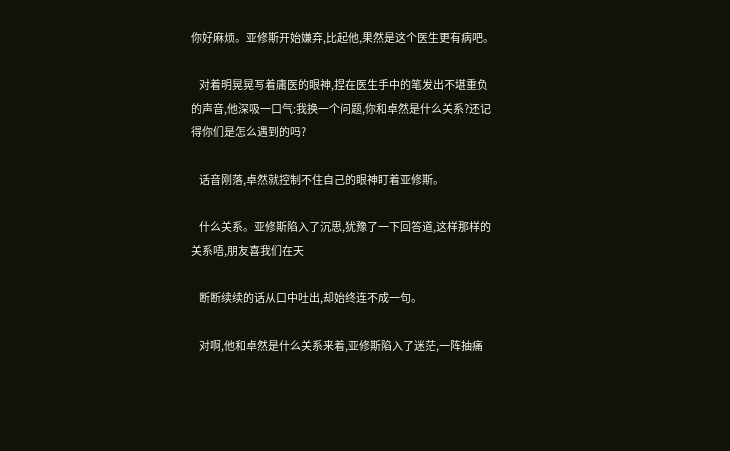你好麻烦。亚修斯开始嫌弃,比起他,果然是这个医生更有病吧。

    对着明晃晃写着庸医的眼神,捏在医生手中的笔发出不堪重负的声音,他深吸一口气:我换一个问题,你和卓然是什么关系?还记得你们是怎么遇到的吗?

    话音刚落,卓然就控制不住自己的眼神盯着亚修斯。

    什么关系。亚修斯陷入了沉思,犹豫了一下回答道,这样那样的关系唔,朋友喜我们在天

    断断续续的话从口中吐出,却始终连不成一句。

    对啊,他和卓然是什么关系来着,亚修斯陷入了迷茫,一阵抽痛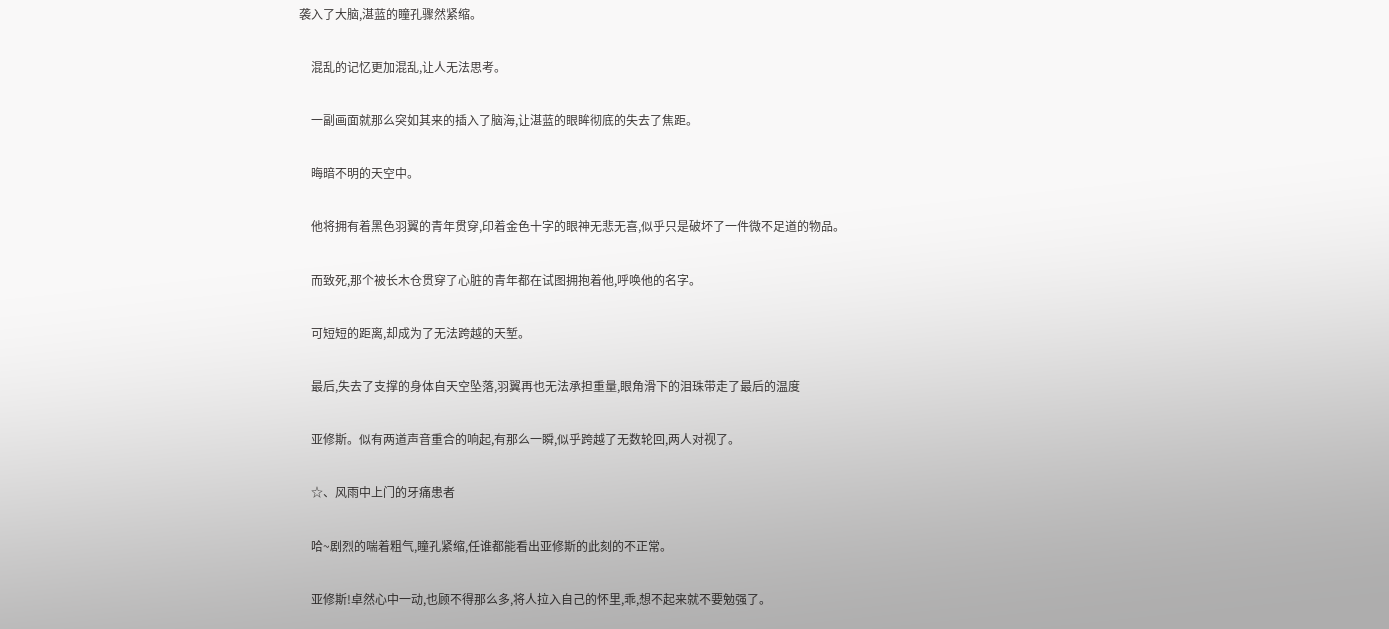袭入了大脑,湛蓝的瞳孔骤然紧缩。

    混乱的记忆更加混乱,让人无法思考。

    一副画面就那么突如其来的插入了脑海,让湛蓝的眼眸彻底的失去了焦距。

    晦暗不明的天空中。

    他将拥有着黑色羽翼的青年贯穿,印着金色十字的眼神无悲无喜,似乎只是破坏了一件微不足道的物品。

    而致死,那个被长木仓贯穿了心脏的青年都在试图拥抱着他,呼唤他的名字。

    可短短的距离,却成为了无法跨越的天堑。

    最后,失去了支撑的身体自天空坠落,羽翼再也无法承担重量,眼角滑下的泪珠带走了最后的温度

    亚修斯。似有两道声音重合的响起,有那么一瞬,似乎跨越了无数轮回,两人对视了。

    ☆、风雨中上门的牙痛患者

    哈~剧烈的喘着粗气,瞳孔紧缩,任谁都能看出亚修斯的此刻的不正常。

    亚修斯!卓然心中一动,也顾不得那么多,将人拉入自己的怀里,乖,想不起来就不要勉强了。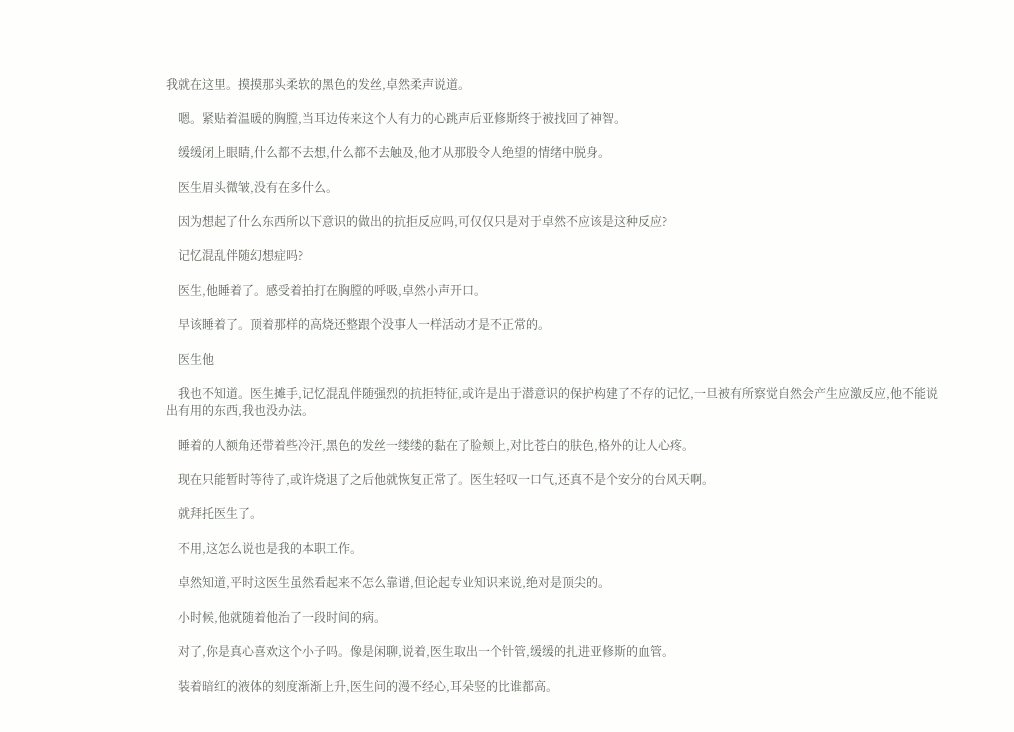我就在这里。摸摸那头柔软的黑色的发丝,卓然柔声说道。

    嗯。紧贴着温暖的胸膛,当耳边传来这个人有力的心跳声后亚修斯终于被找回了神智。

    缓缓闭上眼睛,什么都不去想,什么都不去触及,他才从那股令人绝望的情绪中脱身。

    医生眉头微皱,没有在多什么。

    因为想起了什么东西所以下意识的做出的抗拒反应吗,可仅仅只是对于卓然不应该是这种反应?

    记忆混乱伴随幻想症吗?

    医生,他睡着了。感受着拍打在胸膛的呼吸,卓然小声开口。

    早该睡着了。顶着那样的高烧还整跟个没事人一样活动才是不正常的。

    医生他

    我也不知道。医生摊手,记忆混乱伴随强烈的抗拒特征,或许是出于潜意识的保护构建了不存的记忆,一旦被有所察觉自然会产生应激反应,他不能说出有用的东西,我也没办法。

    睡着的人额角还带着些冷汗,黑色的发丝一缕缕的黏在了脸颊上,对比苍白的肤色,格外的让人心疼。

    现在只能暂时等待了,或许烧退了之后他就恢复正常了。医生轻叹一口气,还真不是个安分的台风天啊。

    就拜托医生了。

    不用,这怎么说也是我的本职工作。

    卓然知道,平时这医生虽然看起来不怎么靠谱,但论起专业知识来说,绝对是顶尖的。

    小时候,他就随着他治了一段时间的病。

    对了,你是真心喜欢这个小子吗。像是闲聊,说着,医生取出一个针管,缓缓的扎进亚修斯的血管。

    装着暗红的液体的刻度渐渐上升,医生问的漫不经心,耳朵竖的比谁都高。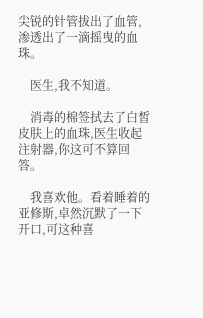尖锐的针管拔出了血管,渗透出了一滴摇曳的血珠。

    医生,我不知道。

    消毒的棉签拭去了白皙皮肤上的血珠,医生收起注射器,你这可不算回答。

    我喜欢他。看着睡着的亚修斯,卓然沉默了一下开口,可这种喜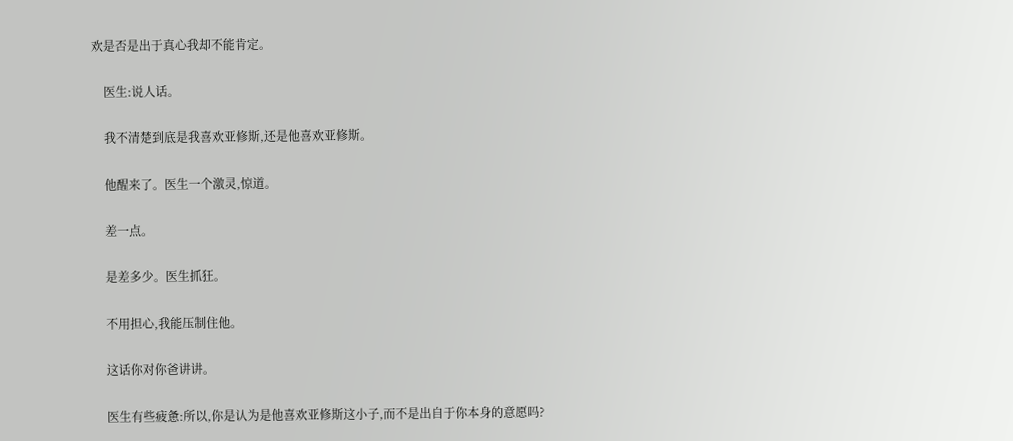欢是否是出于真心我却不能肯定。

    医生:说人话。

    我不清楚到底是我喜欢亚修斯,还是他喜欢亚修斯。

    他醒来了。医生一个激灵,惊道。

    差一点。

    是差多少。医生抓狂。

    不用担心,我能压制住他。

    这话你对你爸讲讲。

    医生有些疲惫:所以,你是认为是他喜欢亚修斯这小子,而不是出自于你本身的意愿吗?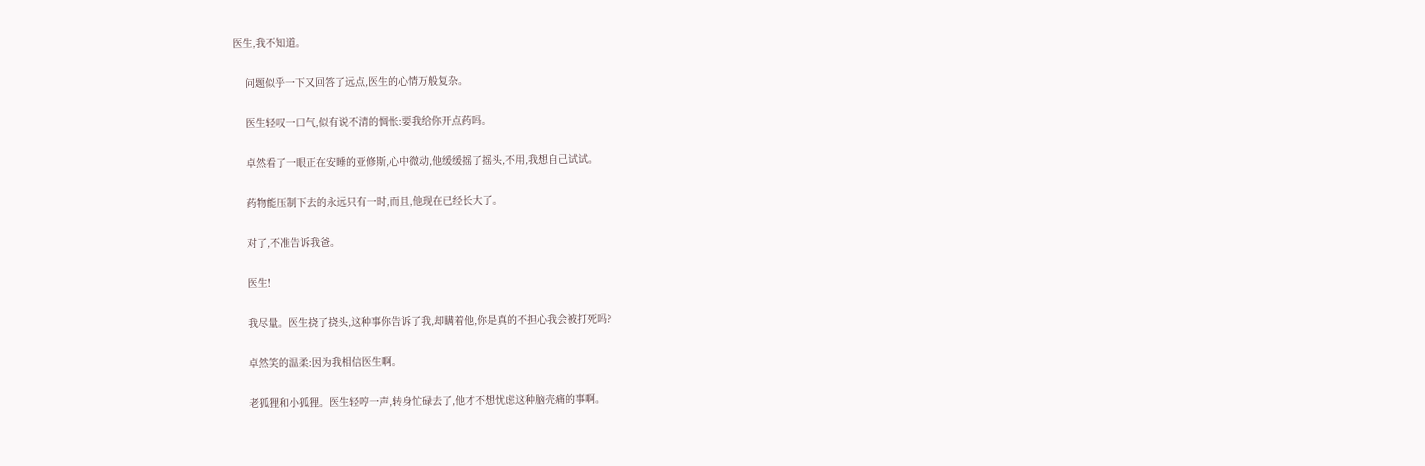医生,我不知道。

    问题似乎一下又回答了远点,医生的心情万般复杂。

    医生轻叹一口气,似有说不清的惆怅:要我给你开点药吗。

    卓然看了一眼正在安睡的亚修斯,心中微动,他缓缓摇了摇头,不用,我想自己试试。

    药物能压制下去的永远只有一时,而且,他现在已经长大了。

    对了,不准告诉我爸。

    医生!

    我尽量。医生挠了挠头,这种事你告诉了我,却瞒着他,你是真的不担心我会被打死吗?

    卓然笑的温柔:因为我相信医生啊。

    老狐狸和小狐狸。医生轻哼一声,转身忙碌去了,他才不想忧虑这种脑壳痛的事啊。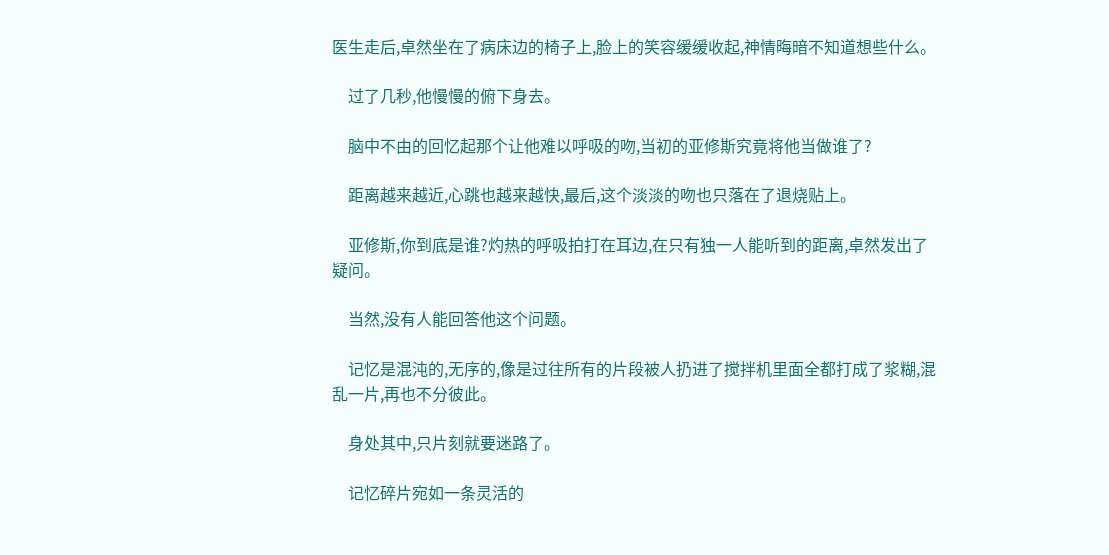医生走后,卓然坐在了病床边的椅子上,脸上的笑容缓缓收起,神情晦暗不知道想些什么。

    过了几秒,他慢慢的俯下身去。

    脑中不由的回忆起那个让他难以呼吸的吻,当初的亚修斯究竟将他当做谁了?

    距离越来越近,心跳也越来越快,最后,这个淡淡的吻也只落在了退烧贴上。

    亚修斯,你到底是谁?灼热的呼吸拍打在耳边,在只有独一人能听到的距离,卓然发出了疑问。

    当然,没有人能回答他这个问题。

    记忆是混沌的,无序的,像是过往所有的片段被人扔进了搅拌机里面全都打成了浆糊,混乱一片,再也不分彼此。

    身处其中,只片刻就要迷路了。

    记忆碎片宛如一条灵活的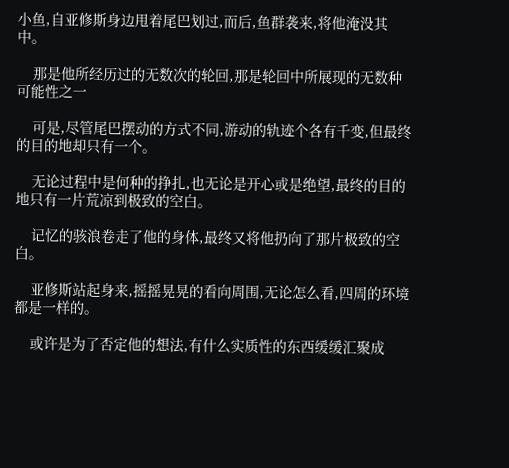小鱼,自亚修斯身边甩着尾巴划过,而后,鱼群袭来,将他淹没其中。

    那是他所经历过的无数次的轮回,那是轮回中所展现的无数种可能性之一

    可是,尽管尾巴摆动的方式不同,游动的轨迹个各有千变,但最终的目的地却只有一个。

    无论过程中是何种的挣扎,也无论是开心或是绝望,最终的目的地只有一片荒凉到极致的空白。

    记忆的骇浪卷走了他的身体,最终又将他扔向了那片极致的空白。

    亚修斯站起身来,摇摇晃晃的看向周围,无论怎么看,四周的环境都是一样的。

    或许是为了否定他的想法,有什么实质性的东西缓缓汇聚成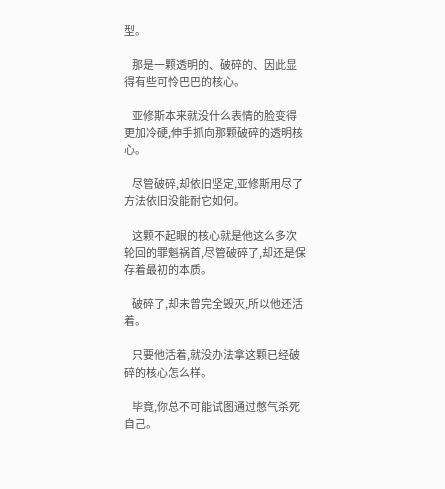型。

    那是一颗透明的、破碎的、因此显得有些可怜巴巴的核心。

    亚修斯本来就没什么表情的脸变得更加冷硬,伸手抓向那颗破碎的透明核心。

    尽管破碎,却依旧坚定,亚修斯用尽了方法依旧没能耐它如何。

    这颗不起眼的核心就是他这么多次轮回的罪魁祸首,尽管破碎了,却还是保存着最初的本质。

    破碎了,却未曾完全毁灭,所以他还活着。

    只要他活着,就没办法拿这颗已经破碎的核心怎么样。

    毕竟,你总不可能试图通过憋气杀死自己。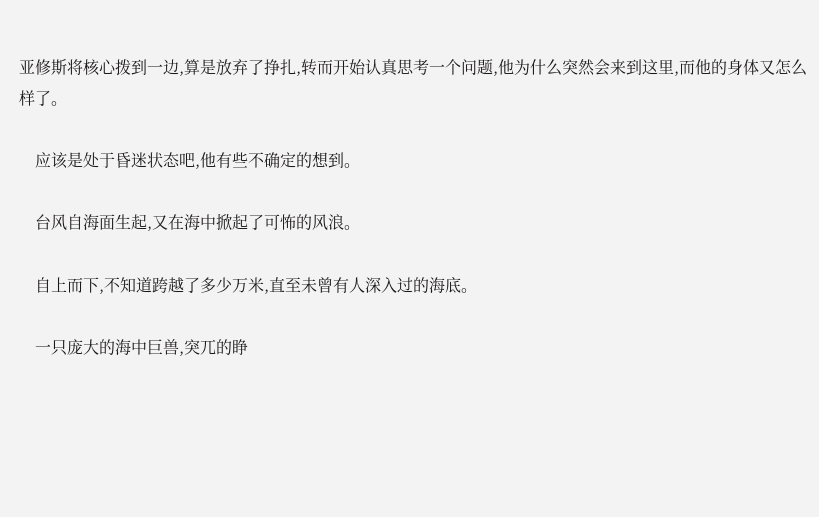亚修斯将核心拨到一边,算是放弃了挣扎,转而开始认真思考一个问题,他为什么突然会来到这里,而他的身体又怎么样了。

    应该是处于昏迷状态吧,他有些不确定的想到。

    台风自海面生起,又在海中掀起了可怖的风浪。

    自上而下,不知道跨越了多少万米,直至未曾有人深入过的海底。

    一只庞大的海中巨兽,突兀的睁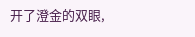开了澄金的双眼,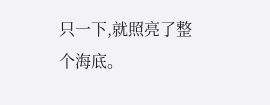只一下,就照亮了整个海底。